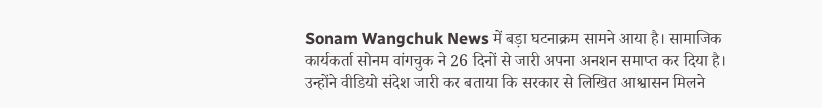Sonam Wangchuk News में बड़ा घटनाक्रम सामने आया है। सामाजिक कार्यकर्ता सोनम वांगचुक ने 26 दिनों से जारी अपना अनशन समाप्त कर दिया है। उन्होंने वीडियो संदेश जारी कर बताया कि सरकार से लिखित आश्वासन मिलने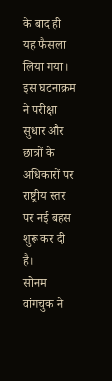के बाद ही यह फैसला लिया गया। इस घटनाक्रम ने परीक्षा सुधार और छात्रों के अधिकारों पर राष्ट्रीय स्तर पर नई बहस शुरू कर दी है।
सोनम वांगचुक ने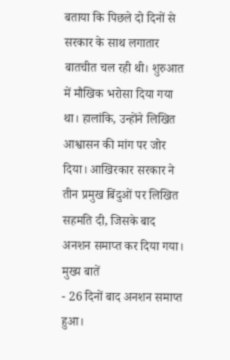बताया कि पिछले दो दिनों से सरकार के साथ लगातार बातचीत चल रही थी। शुरुआत में मौखिक भरोसा दिया गया था। हालांकि, उन्होंने लिखित आश्वासन की मांग पर जोर दिया। आखिरकार सरकार ने तीन प्रमुख बिंदुओं पर लिखित सहमति दी, जिसके बाद अनशन समाप्त कर दिया गया।
मुख्य बातें
- 26 दिनों बाद अनशन समाप्त हुआ।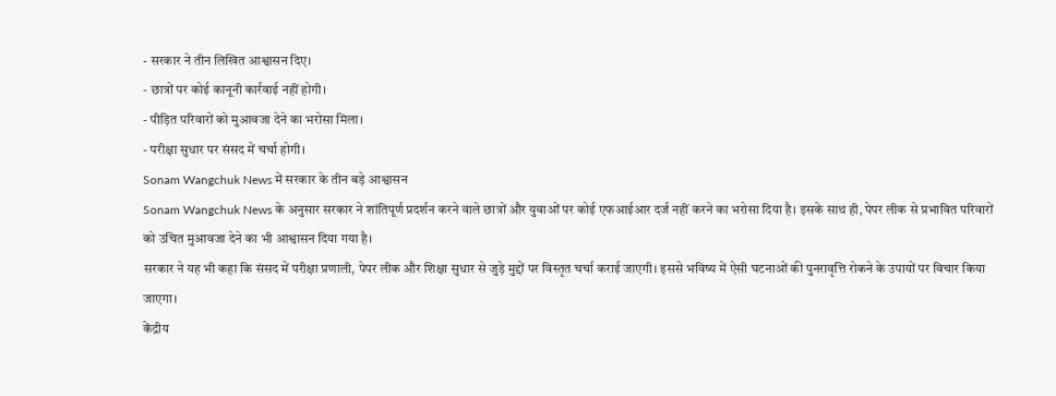- सरकार ने तीन लिखित आश्वासन दिए।
- छात्रों पर कोई कानूनी कार्रवाई नहीं होगी।
- पीड़ित परिवारों को मुआवजा देने का भरोसा मिला।
- परीक्षा सुधार पर संसद में चर्चा होगी।
Sonam Wangchuk News में सरकार के तीन बड़े आश्वासन
Sonam Wangchuk News के अनुसार सरकार ने शांतिपूर्ण प्रदर्शन करने वाले छात्रों और युवाओं पर कोई एफआईआर दर्ज नहीं करने का भरोसा दिया है। इसके साथ ही, पेपर लीक से प्रभावित परिवारों को उचित मुआवजा देने का भी आश्वासन दिया गया है।
सरकार ने यह भी कहा कि संसद में परीक्षा प्रणाली, पेपर लीक और शिक्षा सुधार से जुड़े मुद्दों पर विस्तृत चर्चा कराई जाएगी। इससे भविष्य में ऐसी घटनाओं की पुनरावृत्ति रोकने के उपायों पर विचार किया जाएगा।
केंद्रीय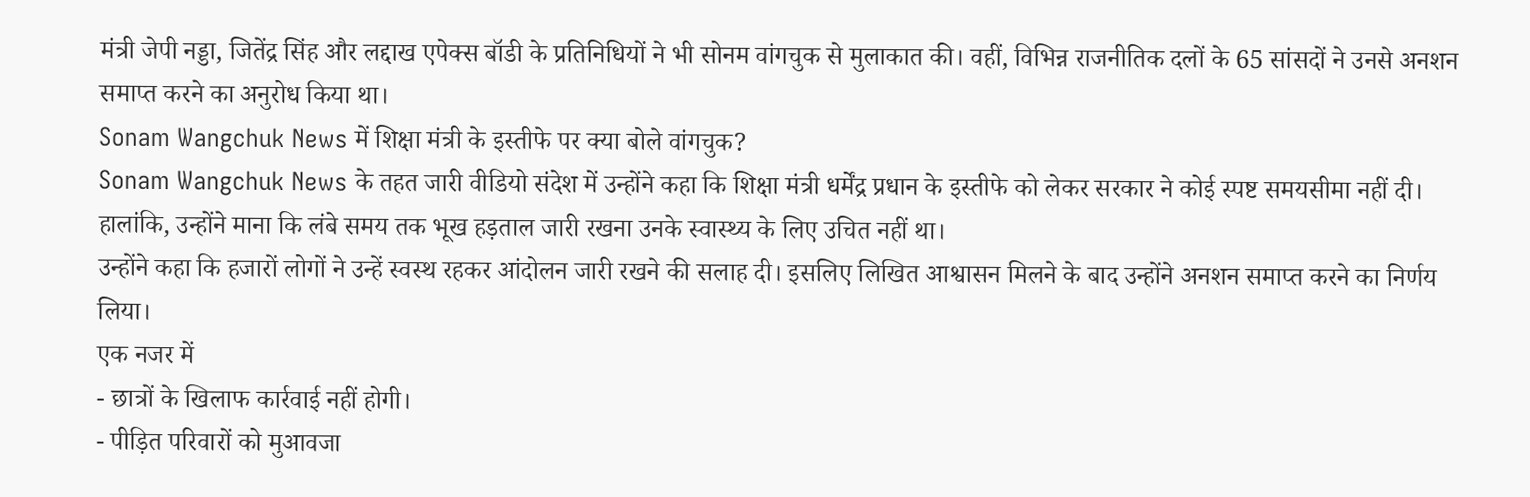मंत्री जेपी नड्डा, जितेंद्र सिंह और लद्दाख एपेक्स बॉडी के प्रतिनिधियों ने भी सोनम वांगचुक से मुलाकात की। वहीं, विभिन्न राजनीतिक दलों के 65 सांसदों ने उनसे अनशन समाप्त करने का अनुरोध किया था।
Sonam Wangchuk News में शिक्षा मंत्री के इस्तीफे पर क्या बोले वांगचुक?
Sonam Wangchuk News के तहत जारी वीडियो संदेश में उन्होंने कहा कि शिक्षा मंत्री धर्मेंद्र प्रधान के इस्तीफे को लेकर सरकार ने कोई स्पष्ट समयसीमा नहीं दी। हालांकि, उन्होंने माना कि लंबे समय तक भूख हड़ताल जारी रखना उनके स्वास्थ्य के लिए उचित नहीं था।
उन्होंने कहा कि हजारों लोगों ने उन्हें स्वस्थ रहकर आंदोलन जारी रखने की सलाह दी। इसलिए लिखित आश्वासन मिलने के बाद उन्होंने अनशन समाप्त करने का निर्णय लिया।
एक नजर में
- छात्रों के खिलाफ कार्रवाई नहीं होगी।
- पीड़ित परिवारों को मुआवजा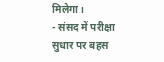मिलेगा।
- संसद में परीक्षा सुधार पर बहस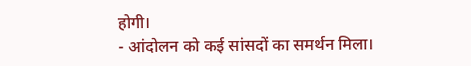होगी।
- आंदोलन को कई सांसदों का समर्थन मिला।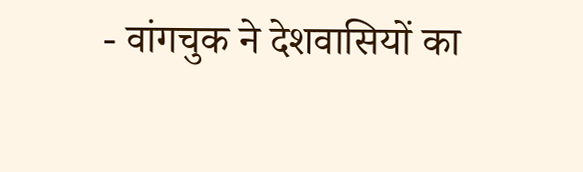- वांगचुक ने देशवासियों का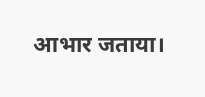आभार जताया।